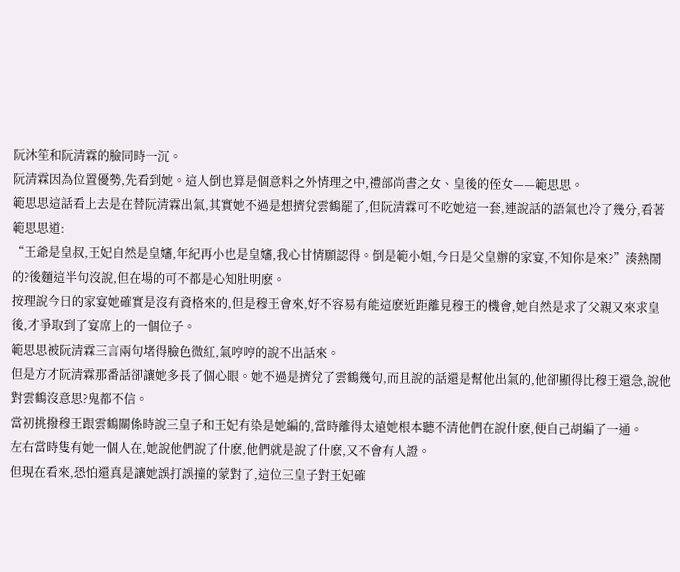阮沐笙和阮清霖的臉同時一沉。
阮清霖因為位置優勢,先看到她。這人倒也算是個意料之外情理之中,禮部尚書之女、皇後的侄女——範思思。
範思思這話看上去是在替阮清霖出氣,其實她不過是想擠兌雲鶴罷了,但阮清霖可不吃她這一套,連說話的語氣也冷了幾分,看著範思思道:
“王爺是皇叔,王妃自然是皇嬸,年紀再小也是皇嬸,我心甘情願認得。倒是範小姐,今日是父皇辦的家宴,不知你是來?”湊熱鬧的?後麵這半句沒說,但在場的可不都是心知肚明麽。
按理說今日的家宴她確實是沒有資格來的,但是穆王會來,好不容易有能這麽近距離見穆王的機會,她自然是求了父親又來求皇後,才爭取到了宴席上的一個位子。
範思思被阮清霖三言兩句堵得臉色微紅,氣哼哼的說不出話來。
但是方才阮清霖那番話卻讓她多長了個心眼。她不過是擠兌了雲鶴幾句,而且說的話還是幫他出氣的,他卻顯得比穆王還急,說他對雲鶴沒意思?鬼都不信。
當初挑撥穆王跟雲鶴關係時說三皇子和王妃有染是她編的,當時離得太遠她根本聽不清他們在說什麽,便自己胡編了一通。
左右當時隻有她一個人在,她說他們說了什麽,他們就是說了什麽,又不會有人證。
但現在看來,恐怕還真是讓她誤打誤撞的蒙對了,這位三皇子對王妃確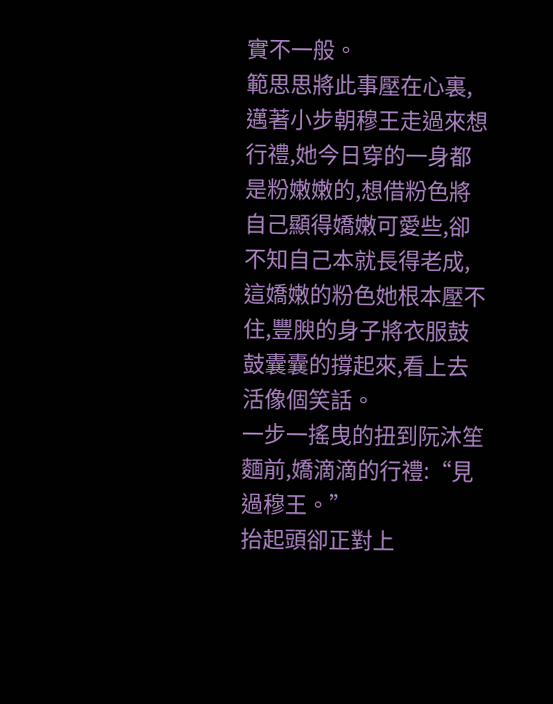實不一般。
範思思將此事壓在心裏,邁著小步朝穆王走過來想行禮,她今日穿的一身都是粉嫩嫩的,想借粉色將自己顯得嬌嫩可愛些,卻不知自己本就長得老成,這嬌嫩的粉色她根本壓不住,豐腴的身子將衣服鼓鼓囊囊的撐起來,看上去活像個笑話。
一步一搖曳的扭到阮沐笙麵前,嬌滴滴的行禮:“見過穆王。”
抬起頭卻正對上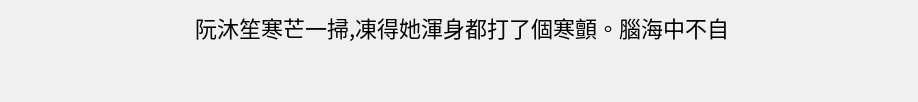阮沐笙寒芒一掃,凍得她渾身都打了個寒顫。腦海中不自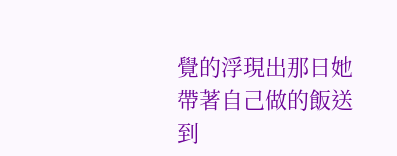覺的浮現出那日她帶著自己做的飯送到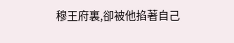穆王府裏,卻被他掐著自己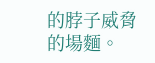的脖子威脅的場麵。